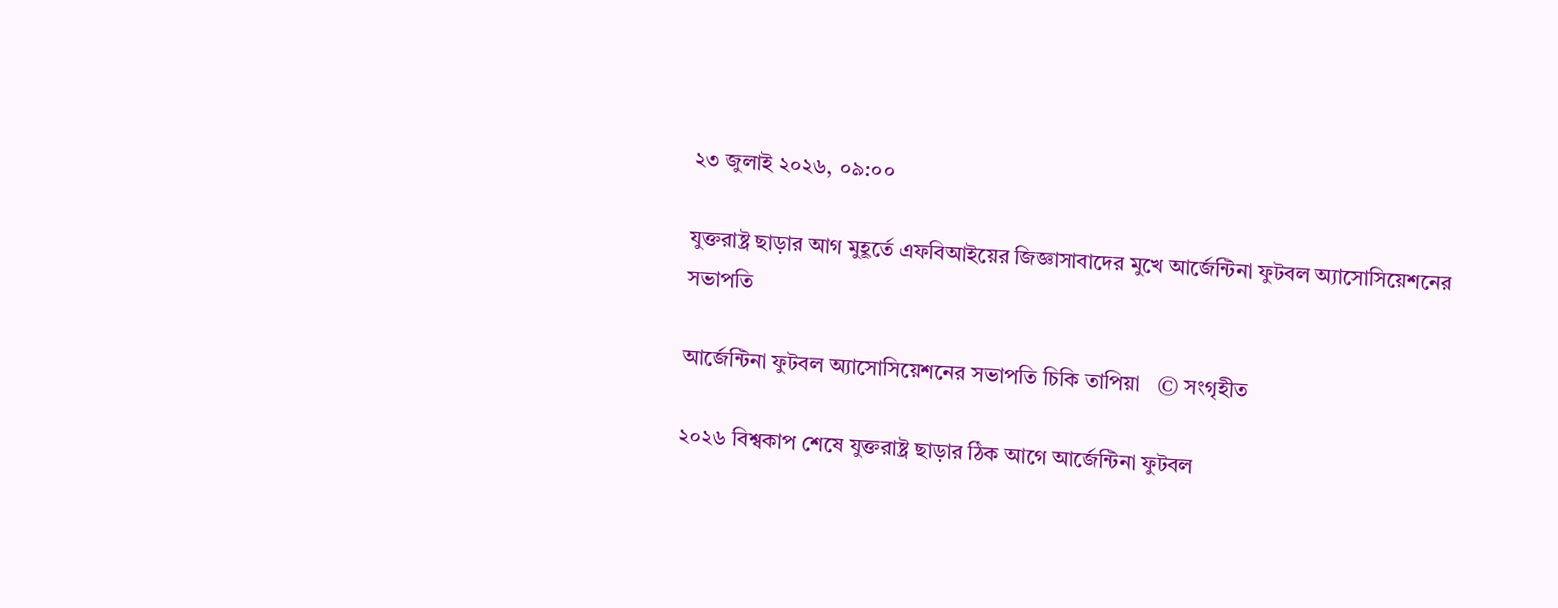২৩ জুলাই ২০২৬, ০৯:০০

যুক্তরাষ্ট্র ছাড়ার আগ মুহূর্তে এফবিআইয়ের জিজ্ঞাসাবাদের মুখে আর্জেন্টিনা ফুটবল অ্যাসোসিয়েশনের সভাপতি

আর্জেন্টিনা ফুটবল অ্যাসোসিয়েশনের সভাপতি চিকি তাপিয়া   © সংগৃহীত

২০২৬ বিশ্বকাপ শেষে যুক্তরাষ্ট্র ছাড়ার ঠিক আগে আর্জেন্টিনা ফুটবল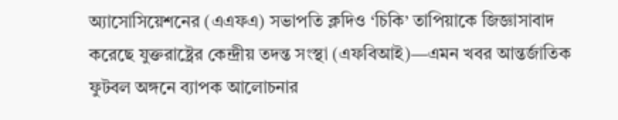অ্যাসোসিয়েশনের (এএফএ) সভাপতি ক্লদিও ‘চিকি’ তাপিয়াকে জিজ্ঞাসাবাদ করেছে যুক্তরাষ্ট্রের কেন্দ্রীয় তদন্ত সংস্থা (এফবিআই)—এমন খবর আন্তর্জাতিক ফুটবল অঙ্গনে ব্যাপক আলোচনার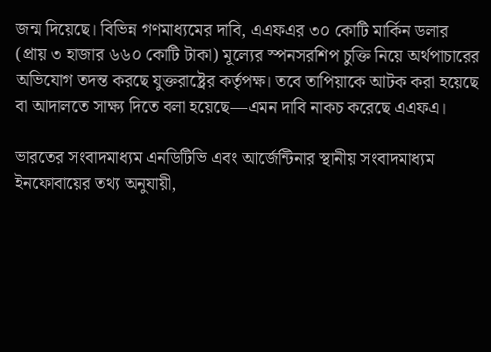জন্ম দিয়েছে। বিভিন্ন গণমাধ্যমের দাবি, এএফএর ৩০ কোটি মার্কিন ডলার (প্রায় ৩ হাজার ৬৬০ কোটি টাকা) মূল্যের স্পনসরশিপ চুক্তি নিয়ে অর্থপাচারের অভিযোগ তদন্ত করছে যুক্তরাষ্ট্রের কর্তৃপক্ষ। তবে তাপিয়াকে আটক করা হয়েছে বা আদালতে সাক্ষ্য দিতে বলা হয়েছে—এমন দাবি নাকচ করেছে এএফএ।

ভারতের সংবাদমাধ্যম এনডিটিভি এবং আর্জেন্টিনার স্থানীয় সংবাদমাধ্যম ইনফোবায়ের তথ্য অনুযায়ী,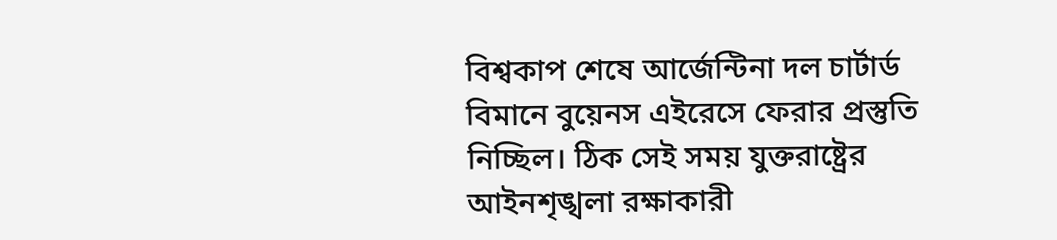বিশ্বকাপ শেষে আর্জেন্টিনা দল চার্টার্ড বিমানে বুয়েনস এইরেসে ফেরার প্রস্তুতি নিচ্ছিল। ঠিক সেই সময় যুক্তরাষ্ট্রের আইনশৃঙ্খলা রক্ষাকারী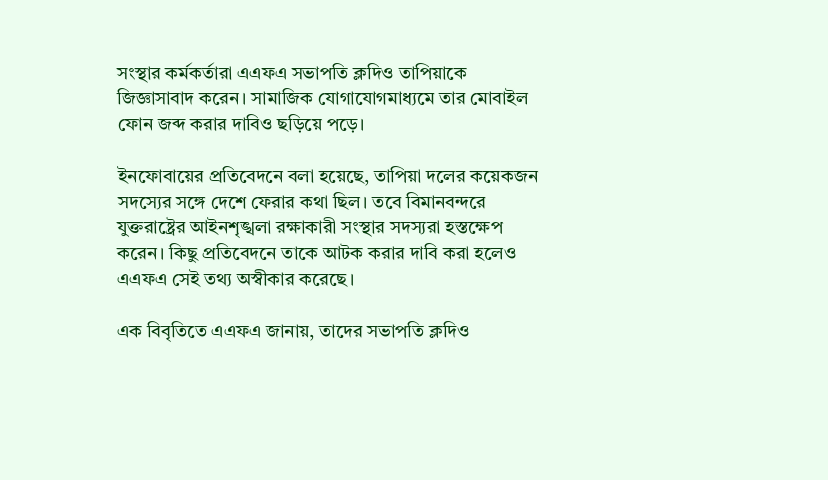সংস্থার কর্মকর্তারা এএফএ সভাপতি ক্লদিও তাপিয়াকে জিজ্ঞাসাবাদ করেন। সামাজিক যোগাযোগমাধ্যমে তার মোবাইল ফোন জব্দ করার দাবিও ছড়িয়ে পড়ে।

ইনফোবায়ের প্রতিবেদনে বলা হয়েছে, তাপিয়া দলের কয়েকজন সদস্যের সঙ্গে দেশে ফেরার কথা ছিল। তবে বিমানবন্দরে যুক্তরাষ্ট্রের আইনশৃঙ্খলা রক্ষাকারী সংস্থার সদস্যরা হস্তক্ষেপ করেন। কিছু প্রতিবেদনে তাকে আটক করার দাবি করা হলেও এএফএ সেই তথ্য অস্বীকার করেছে।

এক বিবৃতিতে এএফএ জানায়, তাদের সভাপতি ক্লদিও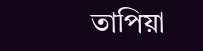তাপিয়া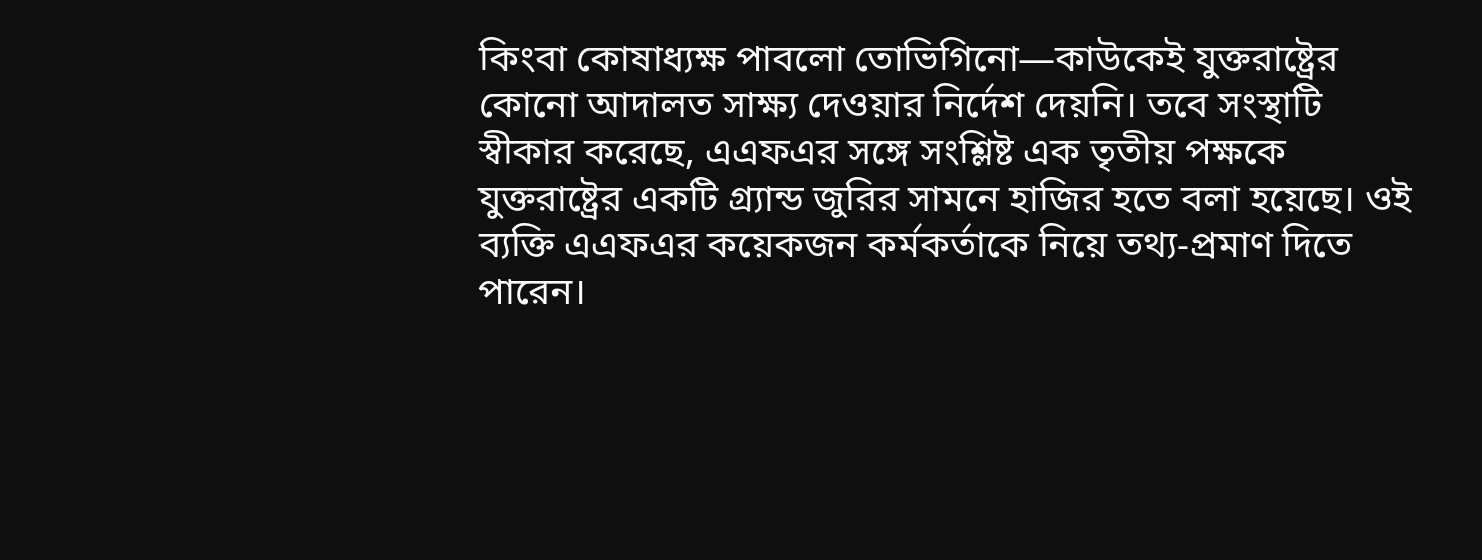কিংবা কোষাধ্যক্ষ পাবলো তোভিগিনো—কাউকেই যুক্তরাষ্ট্রের কোনো আদালত সাক্ষ্য দেওয়ার নির্দেশ দেয়নি। তবে সংস্থাটি স্বীকার করেছে, এএফএর সঙ্গে সংশ্লিষ্ট এক তৃতীয় পক্ষকে যুক্তরাষ্ট্রের একটি গ্র্যান্ড জুরির সামনে হাজির হতে বলা হয়েছে। ওই ব্যক্তি এএফএর কয়েকজন কর্মকর্তাকে নিয়ে তথ্য-প্রমাণ দিতে পারেন।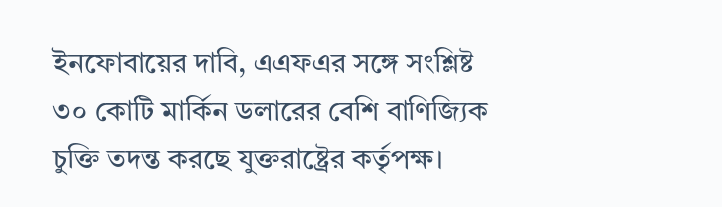ইনফোবায়ের দাবি, এএফএর সঙ্গে সংশ্লিষ্ট ৩০ কোটি মার্কিন ডলারের বেশি বাণিজ্যিক চুক্তি তদন্ত করছে যুক্তরাষ্ট্রের কর্তৃপক্ষ।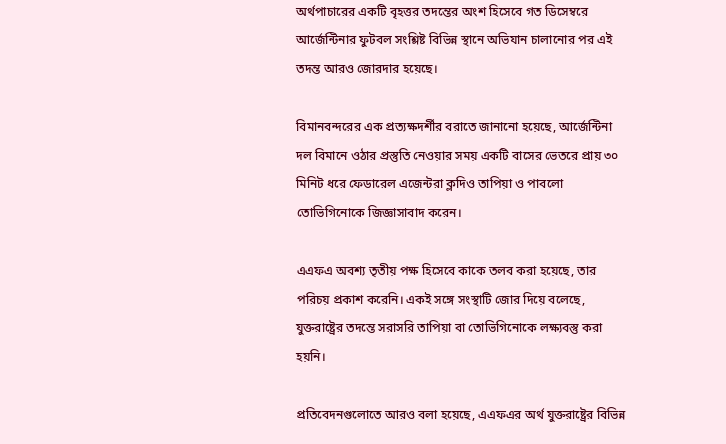অর্থপাচারের একটি বৃহত্তর তদন্তের অংশ হিসেবে গত ডিসেম্বরে আর্জেন্টিনার ফুটবল সংশ্লিষ্ট বিভিন্ন স্থানে অভিযান চালানোর পর এই তদন্ত আরও জোরদার হয়েছে।

বিমানবন্দরের এক প্রত্যক্ষদর্শীর বরাতে জানানো হয়েছে, আর্জেন্টিনা দল বিমানে ওঠার প্রস্তুতি নেওয়ার সময় একটি বাসের ভেতরে প্রায় ৩০ মিনিট ধরে ফেডারেল এজেন্টরা ক্লদিও তাপিয়া ও পাবলো তোভিগিনোকে জিজ্ঞাসাবাদ করেন।

এএফএ অবশ্য তৃতীয় পক্ষ হিসেবে কাকে তলব করা হয়েছে, তার পরিচয় প্রকাশ করেনি। একই সঙ্গে সংস্থাটি জোর দিয়ে বলেছে, যুক্তরাষ্ট্রের তদন্তে সরাসরি তাপিয়া বা তোভিগিনোকে লক্ষ্যবস্তু করা হয়নি।

প্রতিবেদনগুলোতে আরও বলা হয়েছে, এএফএর অর্থ যুক্তরাষ্ট্রের বিভিন্ন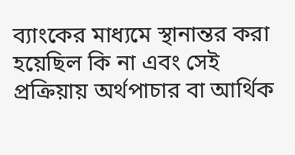ব্যাংকের মাধ্যমে স্থানান্তর করা হয়েছিল কি না এবং সেই প্রক্রিয়ায় অর্থপাচার বা আর্থিক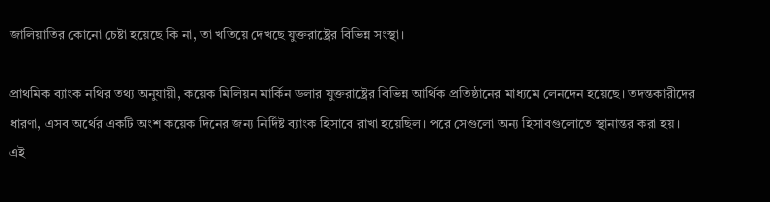জালিয়াতির কোনো চেষ্টা হয়েছে কি না, তা খতিয়ে দেখছে যুক্তরাষ্ট্রের বিভিন্ন সংস্থা।

প্রাথমিক ব্যাংক নথির তথ্য অনুযায়ী, কয়েক মিলিয়ন মার্কিন ডলার যুক্তরাষ্ট্রের বিভিন্ন আর্থিক প্রতিষ্ঠানের মাধ্যমে লেনদেন হয়েছে। তদন্তকারীদের ধারণা, এসব অর্থের একটি অংশ কয়েক দিনের জন্য নির্দিষ্ট ব্যাংক হিসাবে রাখা হয়েছিল। পরে সেগুলো অন্য হিসাবগুলোতে স্থানান্তর করা হয়। এই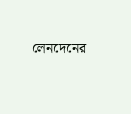লেনদেনের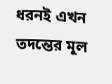ধরনই এখন তদন্তের মূল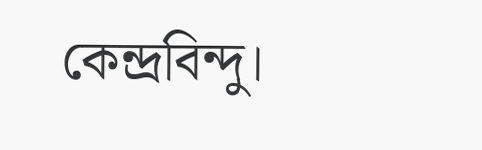কেন্দ্রবিন্দু।